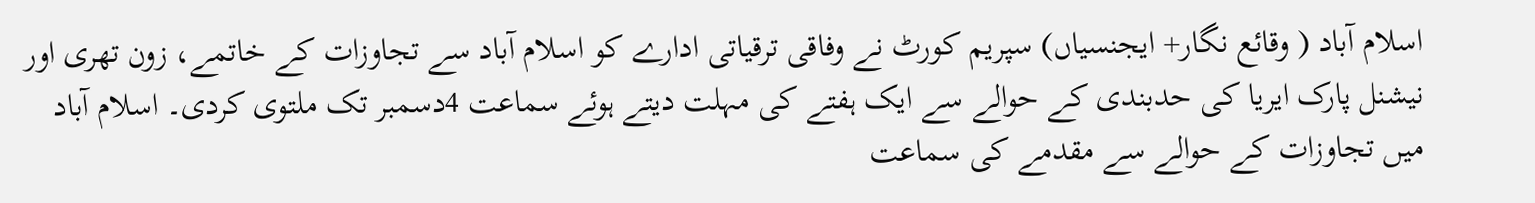اسلام آباد ( وقائع نگار+ ایجنسیاں) سپریم کورٹ نے وفاقی ترقیاتی ادارے کو اسلام آباد سے تجاوزات کے خاتمے، زون تھری اور نیشنل پارک ایریا کی حدبندی کے حوالے سے ایک ہفتے کی مہلت دیتے ہوئے سماعت 4دسمبر تک ملتوی کردی۔ اسلام آباد میں تجاوزات کے حوالے سے مقدمے کی سماعت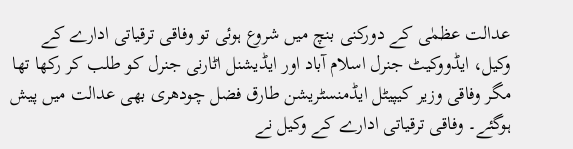عدالت عظمٰی کے دورکنی بنچ میں شروع ہوئی تو وفاقی ترقیاتی ادارے کے وکیل، ایڈووکیٹ جنرل اسلام آباد اور ایڈیشنل اٹارنی جنرل کو طلب کر رکھا تھا مگر وفاقی وزیر کیپیٹل ایڈمنسٹریشن طارق فضل چودھری بھی عدالت میں پیش ہوگئے۔ وفاقی ترقیاتی ادارے کے وکیل نے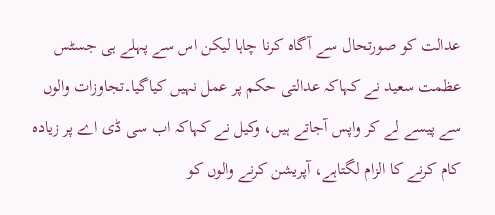عدالت کو صورتحال سے آگاہ کرنا چاہا لیکن اس سے پہلے ہی جسٹس عظمت سعید نے کہاکہ عدالتی حکم پر عمل نہیں کیاگیا۔تجاوزات والوں سے پیسے لے کر واپس آجاتے ہیں، وکیل نے کہاکہ اب سی ڈی اے پر زیادہ کام کرنے کا الزام لگتاہے، آپریشن کرنے والوں کو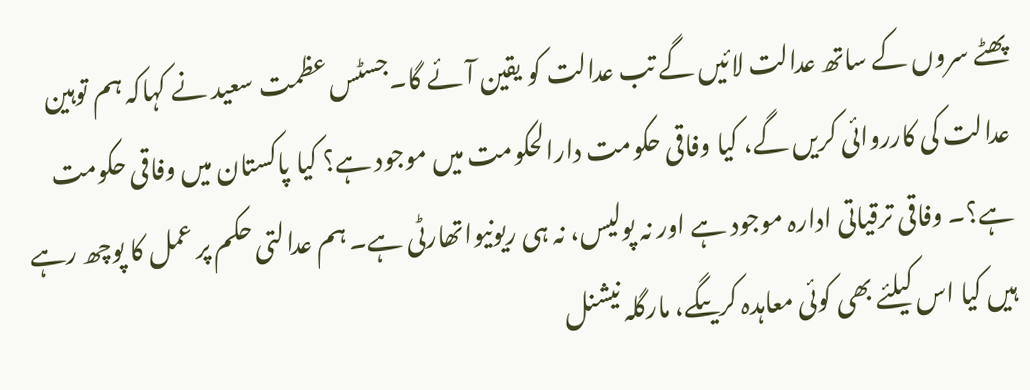پھٹے سروں کے ساتھ عدالت لائیں گے تب عدالت کو یقین آئے گا۔جسٹس عظمت سعید نے کہاکہ ہم توہین عدالت کی کارروائی کریں گے، کیا وفاقی حکومت دارالحکومت میں موجود ہے؟ کیا پاکستان میں وفاقی حکومت ہے؟۔ وفاقی ترقیاتی ادارہ موجود ہے اور نہ پولیس، نہ ہی ریونیواتھارٹی ہے۔ ہم عدالتی حکم پر عمل کا پوچھ رہے ہیں کیا اس کیلئے بھی کوئی معاہدہ کریںگے، مارگلہ نیشنل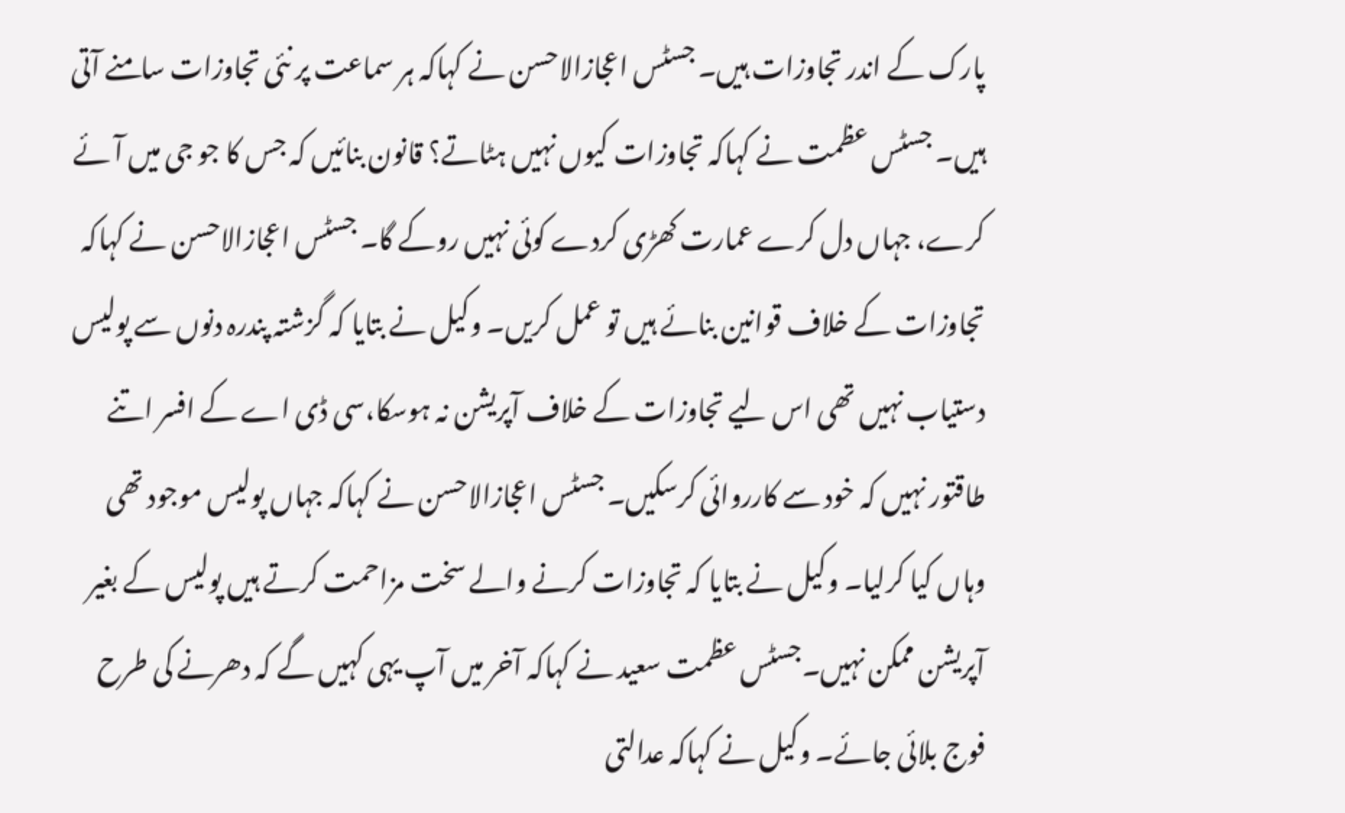پارک کے اندر تجاوزات ہیں۔ جسٹس اعجازالاحسن نے کہاکہ ہر سماعت پر نئی تجاوزات سامنے آتی ہیں۔ جسٹس عظمت نے کہاکہ تجاوزات کیوں نہیں ہٹاتے؟ قانون بنائیں کہ جس کا جو جی میں آئے کرے، جہاں دل کرے عمارت کھڑی کردے کوئی نہیں روکے گا۔ جسٹس اعجازالاحسن نے کہاکہ تجاوزات کے خلاف قوانین بنائے ہیں تو عمل کریں۔ وکیل نے بتایا کہ گزشتہ پندرہ دنوں سے پولیس دستیاب نہیں تھی اس لیے تجاوزات کے خلاف آپریشن نہ ہوسکا،سی ڈی اے کے افسر اتنے طاقتور نہیں کہ خود سے کارروائی کرسکیں۔ جسٹس اعجازالاحسن نے کہاکہ جہاں پولیس موجود تھی وہاں کیا کرلیا۔ وکیل نے بتایا کہ تجاوزات کرنے والے سخت مزاحمت کرتے ہیں پولیس کے بغیر آپریشن ممکن نہیں۔جسٹس عظمت سعید نے کہاکہ آخر میں آپ یہی کہیں گے کہ دھرنے کی طرح فوج بلائی جائے۔ وکیل نے کہاکہ عدالتی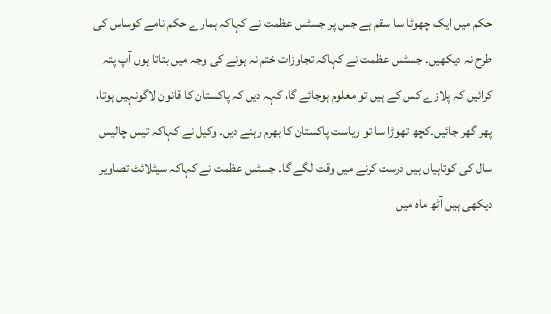حکم میں ایک چھوٹا سا سقم ہے جس پر جسٹس عظمت نے کہاکہ ہمارے حکم نامے کوساس کی طرح نہ دیکھیں۔ جسٹس عظمت نے کہاکہ تجاوزات ختم نہ ہونے کی وجہ میں بتاتا ہوں آپ پتہ کرائیں کہ پلازے کس کے ہیں تو معلوم ہوجائے گا، کہہ دیں کہ پاکستان کا قانون لاگونہیں ہوتا، پھر گھر جائیں۔کچھ تھوڑا سا تو ریاست پاکستان کا بھرم رہنے دیں۔ وکیل نے کہاکہ تیس چالیس سال کی کوتاہیاں ہیں درست کرنے میں وقت لگے گا۔ جسٹس عظمت نے کہاکہ سیٹلائٹ تصاویر دیکھی ہیں آٹھ ماہ میں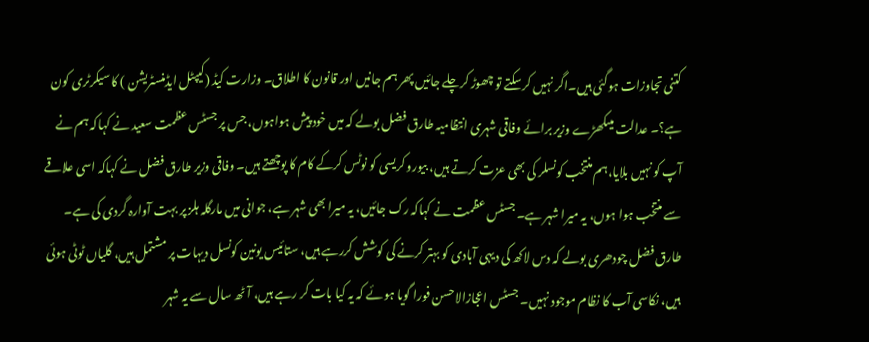کتنی تجاوزات ہوگئی ہیں۔اگر نہیں کرسکتے تو چھوڑ کرچلے جائیں پھر ہم جانیں اور قانون کا اطلاق۔ وزارت کیڈ (کیپٹل ایڈمنسٹریشن ) کا سیکرٹری کون ہے؟۔ عدالت میںکھڑے وزیر برائے وفاقی شہری انتظامیہ طارق فضل بولے کہ میں خود پیش ہواہوں، جس پر جسٹس عظمت سعید نے کہاکہ ہم نے آپ کو نہیں بلایا،ہم منتخب کونسلر کی بھی عزت کرتے ہیں، بیورو کریسی کو نوٹس کرکے کام کا پوچھتے ہیں۔ وفاقی وزیر طارق فضل نے کہاکہ اسی علاقے سے منتخب ہوا ہوں، یہ میرا شہر ہے۔ جسٹس عظمت نے کہاکہ رک جائیں، یہ میرا بھی شہر ہے، جوانی میں مارگلہ ہلز پر بہت آوارہ گردی کی ہے۔ طارق فضل چودھری بولے کہ دس لاکھ کی دیہی آبادی کو بہتر کرنے کی کوشش کررہے ہیں، ستائیس یونین کونسل دیہات پر مشتمل ہیں، گلیاں ٹوٹی ہوئی ہیں، نکاسی آب کا نظام موجود نہیں۔ جسٹس اعجازالاحسن فورا گویا ہوئے کہ یہ کیا بات کر رہے ہیں، آٹھ سال سے یہ شہر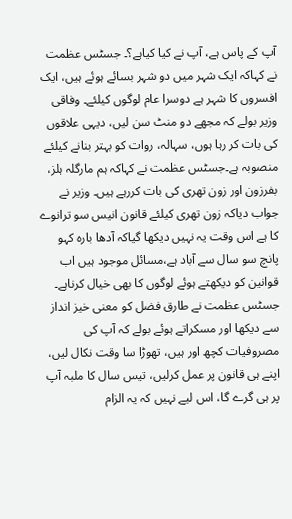آپ کے پاس ہے، آپ نے کیا کیاہے؟۔ جسٹس عظمت نے کہاکہ ایک شہر میں دو شہر بسائے ہوئے ہیں، ایک افسروں کا شہر ہے دوسرا عام لوگوں کیلئے۔ وفاقی وزیر بولے کہ مجھے دو منٹ سن لیں، دیہی علاقوں کی بات کر رہا ہوں، سہالہ، روات کو بہتر بنانے کیلئے منصوبہ ہے۔جسٹس عظمت نے کہاکہ ہم مارگلہ ہلز، بفرزون اور زون تھری کی بات کررہے ہیں۔ وزیر نے جواب دیاکہ زون تھری کیلئے قانون انیس سو ترانوے کا ہے اس وقت یہ نہیں دیکھا گیاکہ آدھا بارہ کہو پانچ سو سال سے آباد ہے،مسائل موجود ہیں اب قوانین کو دیکھتے ہوئے لوگوں کا بھی خیال کرناہے۔ جسٹس عظمت نے طارق فضل کو معنی خیز انداز سے دیکھا اور مسکراتے ہوئے بولے کہ آپ کی مصروفیات کچھ اور ہیں، تھوڑا سا وقت نکال لیں، اپنے ہی قانون پر عمل کرلیں، تیس سال کا ملبہ آپ پر ہی گرے گا، اس لیے نہیں کہ یہ الزام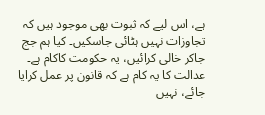ہے، اس لیے کہ ثبوت بھی موجود ہیں کہ تجاوزات نہیں ہٹائی جاسکیں۔ کیا ہم جج جاکر خالی کرائیں، یہ حکومت کاکام ہے۔ عدالت کا یہ کام ہے کہ قانون پر عمل کرایا جائے، نہیں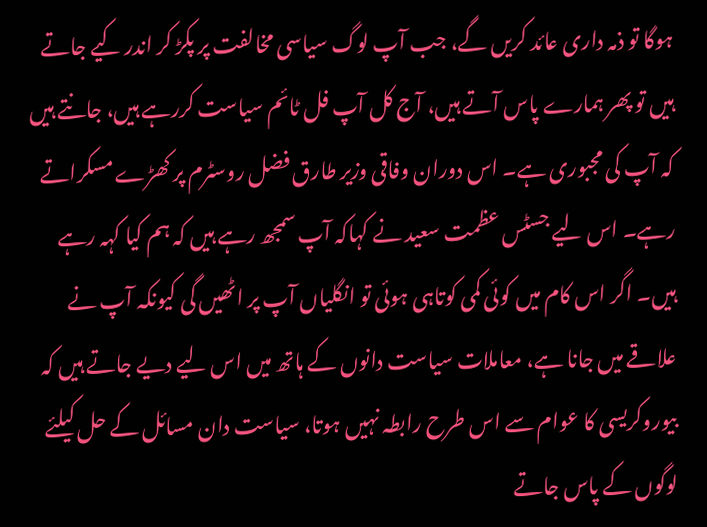ہوگا تو ذمہ داری عائد کریں گے، جب آپ لوگ سیاسی مخالفت پر پکڑ کر اندر کیے جاتے ہیں تو پھر ہمارے پاس آتے ہیں، آج کل آپ فل ٹائم سیاست کررہے ہیں، جانتے ہیں کہ آپ کی مجبوری ہے۔ اس دوران وفاقی وزیر طارق فضل روسٹرم پر کھڑے مسکراتے رہے۔ اس لیے جسٹس عظمت سعید نے کہاکہ آپ سمجھ رہے ہیں کہ ہم کیا کہہ رہے ہیں۔ اگر اس کام میں کوئی کمی کوتاہی ہوئی تو انگلیاں آپ پر اٹھیں گی کیونکہ آپ نے علاقے میں جانا ہے، معاملات سیاست دانوں کے ہاتھ میں اس لیے دیے جاتے ہیں کہ بیوروکریسی کا عوام سے اس طرح رابطہ نہیں ہوتا، سیاست دان مسائل کے حل کیلئے لوگوں کے پاس جاتے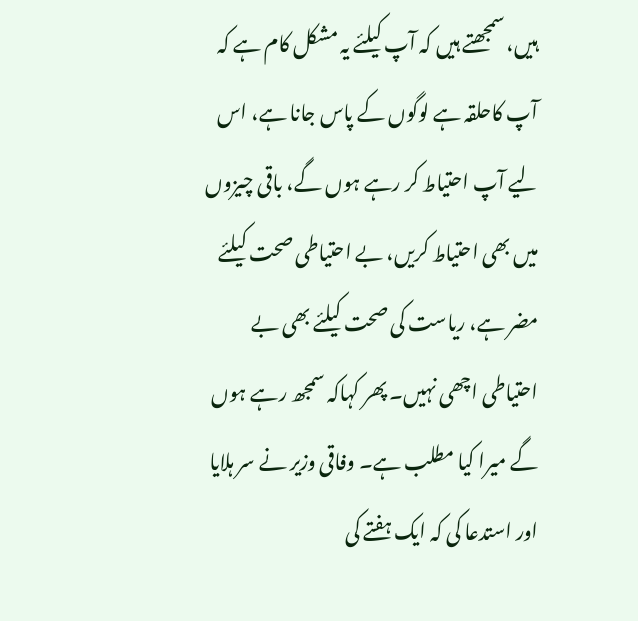ہیں، سمجھتے ہیں کہ آپ کیلئے یہ مشکل کام ہے کہ آپ کاحلقہ ہے لوگوں کے پاس جانا ہے، اس لیے آپ احتیاط کر رہے ہوں گے، باقی چیزوں میں بھی احتیاط کریں، بے احتیاطی صحت کیلئے مضر ہے، ریاست کی صحت کیلئے بھی بے احتیاطی اچھی نہیں۔ پھر کہاکہ سمجھ رہے ہوں گے میرا کیا مطلب ہے۔ وفاقی وزیر نے سر ہلایا اور استدعا کی کہ ایک ہفتے کی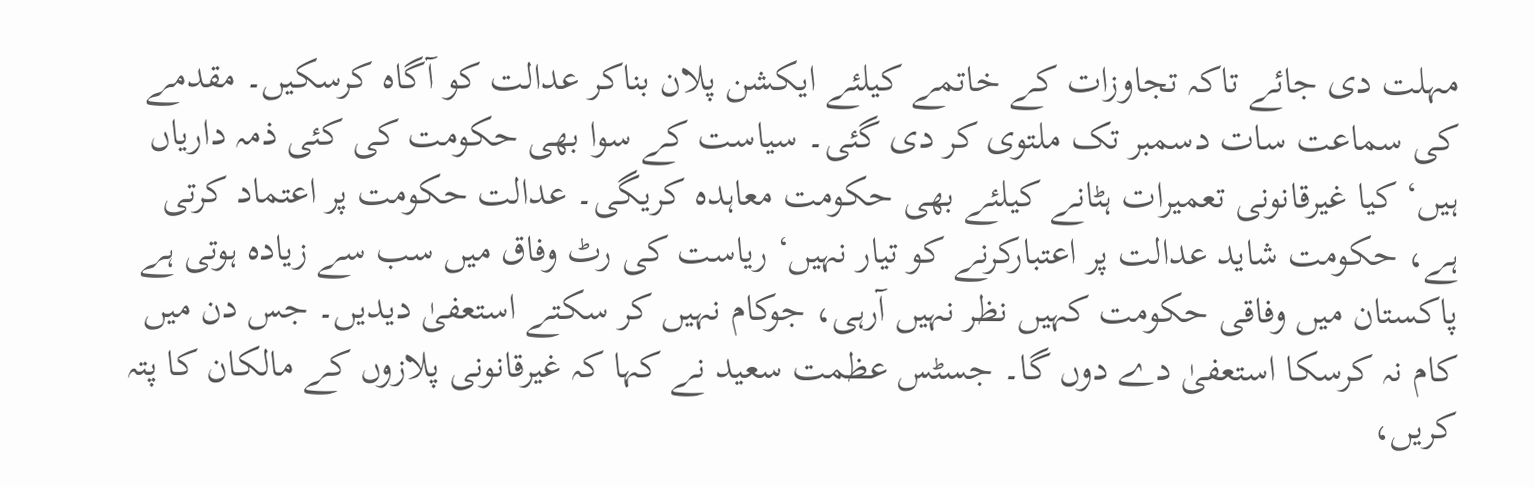مہلت دی جائے تاکہ تجاوزات کے خاتمے کیلئے ایکشن پلان بناکر عدالت کو آگاہ کرسکیں۔ مقدمے کی سماعت سات دسمبر تک ملتوی کر دی گئی۔ سیاست کے سوا بھی حکومت کی کئی ذمہ داریاں ہیں‘ کیا غیرقانونی تعمیرات ہٹانے کیلئے بھی حکومت معاہدہ کریگی۔ عدالت حکومت پر اعتماد کرتی ہے، حکومت شاید عدالت پر اعتبارکرنے کو تیار نہیں‘ ریاست کی رٹ وفاق میں سب سے زیادہ ہوتی ہے پاکستان میں وفاقی حکومت کہیں نظر نہیں آرہی، جوکام نہیں کر سکتے استعفیٰ دیدیں۔ جس دن میں کام نہ کرسکا استعفیٰ دے دوں گا۔ جسٹس عظمت سعید نے کہا کہ غیرقانونی پلازوں کے مالکان کا پتہ کریں،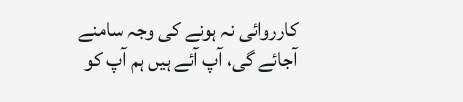کارروائی نہ ہونے کی وجہ سامنے آجائے گی، آپ آئے ہیں ہم آپ کو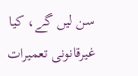سن لیں گے، کیا غیرقانونی تعمیرات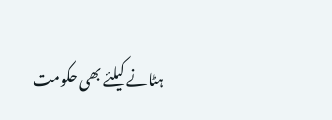ہٹانے کیلئے بھی حکومت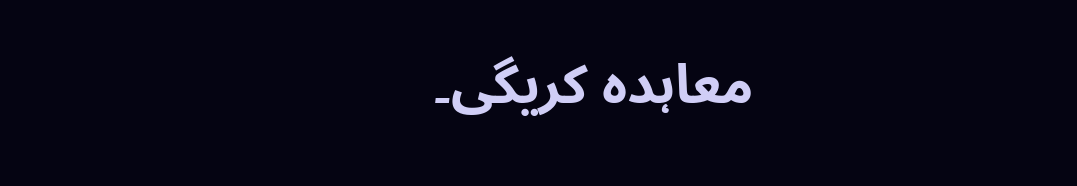معاہدہ کریگی۔